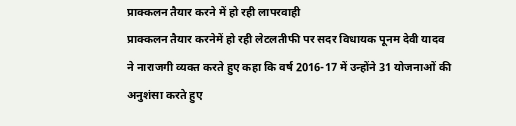प्राक्कलन तैयार करने में हो रही लापरवाही
प्राक्कलन तैयार करनेमें हो रही लेटलतीफी पर सदर विधायक पूनम देवी यादव ने नाराजगी व्यक्त करते हुए कहा कि वर्ष 2016-17 में उन्होंने 31 योजनाओं की अनुशंसा करते हुए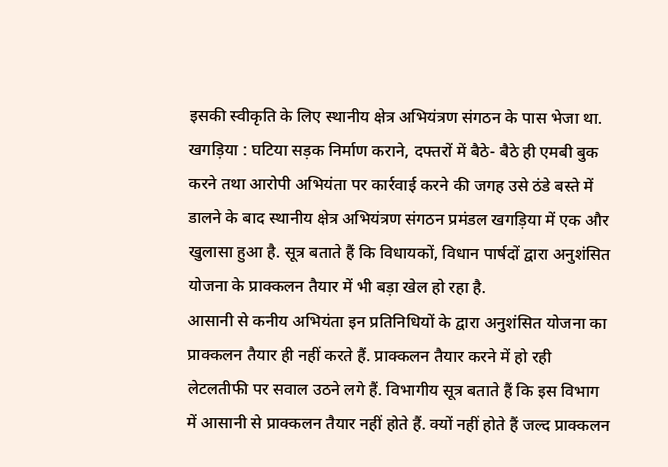इसकी स्वीकृति के लिए स्थानीय क्षेत्र अभियंत्रण संगठन के पास भेजा था.
खगड़िया : घटिया सड़क निर्माण कराने, दफ्तरों में बैठे- बैठे ही एमबी बुक करने तथा आरोपी अभियंता पर कार्रवाई करने की जगह उसे ठंडे बस्ते में डालने के बाद स्थानीय क्षेत्र अभियंत्रण संगठन प्रमंडल खगड़िया में एक और खुलासा हुआ है. सूत्र बताते हैं कि विधायकों, विधान पार्षदों द्वारा अनुशंसित योजना के प्राक्कलन तैयार में भी बड़ा खेल हो रहा है.
आसानी से कनीय अभियंता इन प्रतिनिधियों के द्वारा अनुशंसित योजना का प्राक्कलन तैयार ही नहीं करते हैं. प्राक्कलन तैयार करने में हो रही लेटलतीफी पर सवाल उठने लगे हैं. विभागीय सूत्र बताते हैं कि इस विभाग में आसानी से प्राक्कलन तैयार नहीं होते हैं. क्यों नहीं होते हैं जल्द प्राक्कलन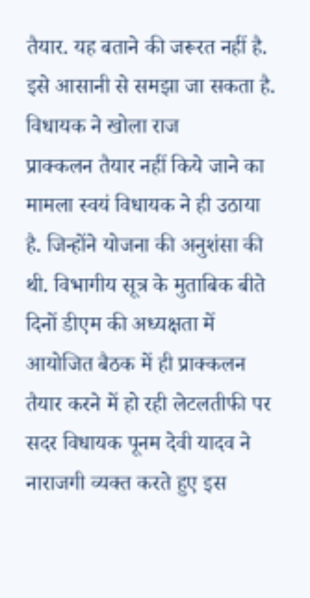तैयार. यह बताने की जरूरत नहीं है. इसे आसानी से समझा जा सकता है.
विधायक ने खोला राज
प्राक्कलन तैयार नहीं किये जाने का मामला स्वयं विधायक ने ही उठाया है. जिन्होंने योजना की अनुशंसा की थी. विभागीय सूत्र के मुताबिक बीते दिनों डीएम की अध्यक्षता में आयोजित बैठक में ही प्राक्कलन तैयार करने में हो रही लेटलतीफी पर सदर विधायक पूनम देवी यादव ने नाराजगी व्यक्त करते हुए इस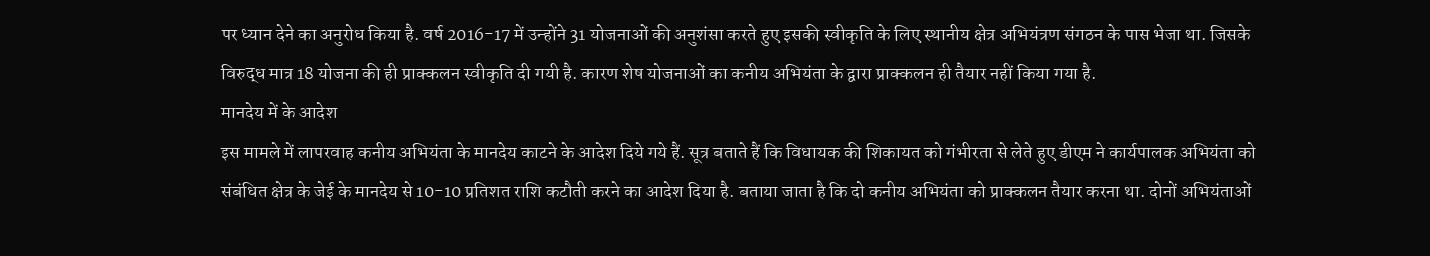पर ध्यान देने का अनुरोध किया है. वर्ष 2016-17 में उन्होंने 31 योजनाओं की अनुशंसा करते हुए इसकी स्वीकृति के लिए स्थानीय क्षेत्र अभियंत्रण संगठन के पास भेजा था. जिसके विरुद्ध मात्र 18 योजना की ही प्राक्कलन स्वीकृति दी गयी है. कारण शेष योजनाओं का कनीय अभियंता के द्वारा प्राक्कलन ही तैयार नहीं किया गया है.
मानदेय में के आदेश
इस मामले में लापरवाह कनीय अभियंता के मानदेय काटने के आदेश दिये गये हैं. सूत्र बताते हैं कि विधायक की शिकायत को गंभीरता से लेते हुए डीएम ने कार्यपालक अभियंता को संबंधित क्षेत्र के जेई के मानदेय से 10-10 प्रतिशत राशि कटौती करने का आदेश दिया है. बताया जाता है कि दो कनीय अभियंता को प्राक्कलन तैयार करना था. दोनों अभियंताओं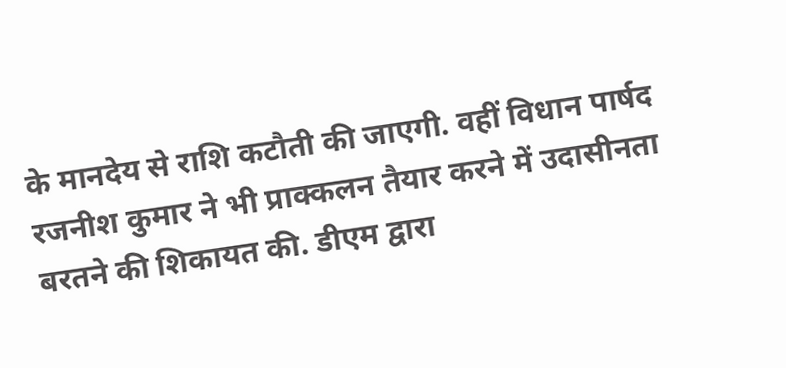के मानदेय से राशि कटौती की जाएगी. वहीं विधान पार्षद रजनीश कुमार ने भी प्राक्कलन तैयार करने में उदासीनता बरतने की शिकायत की. डीएम द्वारा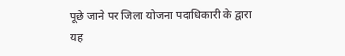पूछे जाने पर जिला योजना पदाधिकारी के द्वारा यह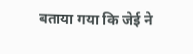बताया गया कि जेई ने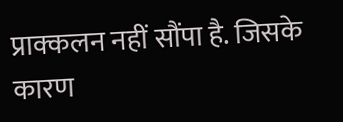प्राक्कलन नहीं सौंपा है. जिसके कारण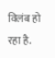विलंब हो रहा है.